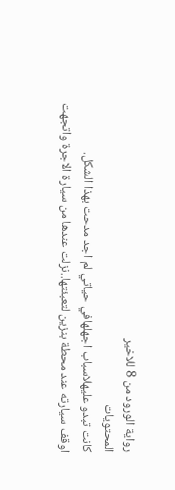رواية الورود من 8 للاخير
المحتويات
كانت تبدو عليهلاسباب اجهلهافي حياتي لم اجد مدحت بهذا الشكل.
اوقف سيارته عند محطة بنزين لتعبئتها..نزلت عندها من سيارة الاجرة واتجهت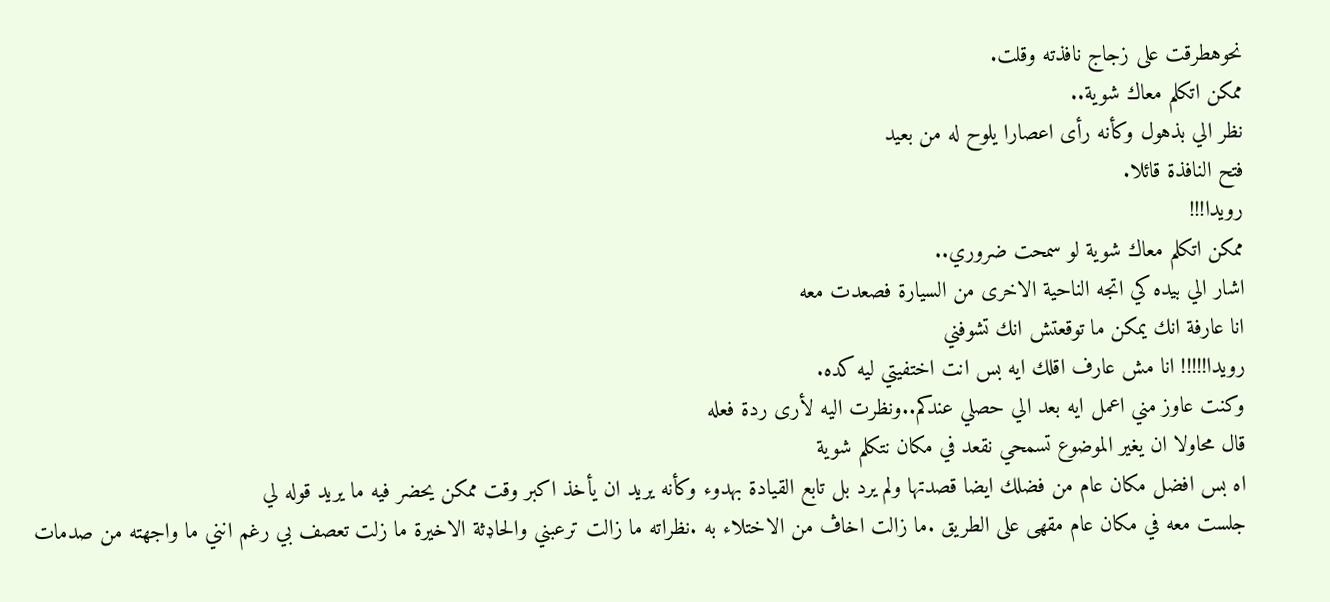نحوهطرقت على زجاج نافذته وقلت.
ممكن اتكلم معاك شوية..
نظر الي بذهول وكأنه رأى اعصارا يلوح له من بعيد
فتح النافذة قائلا.
رويدا!!!
ممكن اتكلم معاك شوية لو سمحت ضروري..
اشار الي بيده كي اتجه الناحية الاخرى من السيارة فصعدت معه
انا عارفة انك يمكن ما توقعتش انك تشوفني
رويدا!!!!! انا مش عارف اقلك ايه بس انت اختفيتي ليه كده.
وكنت عاوز مني اعمل ايه بعد الي حصلي عندكم..ونظرت اليه لأرى ردة فعله
قال محاولا ان يغير الموضوع تسمحي نقعد في مكان نتكلم شوية
اه بس افضل مكان عام من فضلك ايضا قصدتها ولم يرد بل تابع القيادة بهدوء وكأنه يريد ان يأخذ اكبر وقت ممكن يحضر فيه ما يريد قوله لي
جلست معه في مكان عام مقهى على الطريق .ما زالت اخاڤ من الاختلاء به .نظراته ما زالت ترعبني والحاډثة الاخيرة ما زلت تعصف بي رغم انني ما واجهته من صدمات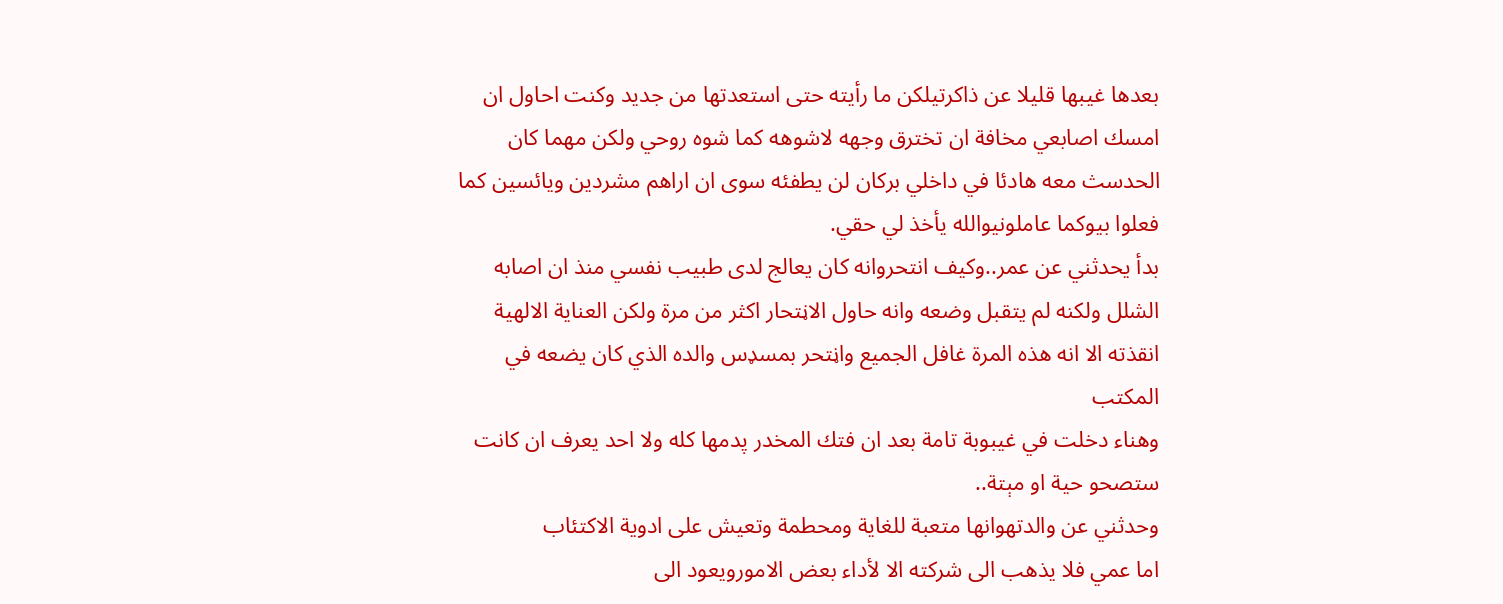بعدها غيبها قليلا عن ذاكرتيلكن ما رأيته حتى استعدتها من جديد وكنت احاول ان امسك اصابعي مخافة ان تخترق وجهه لاشوهه كما شوه روحي ولكن مهما كان الحدسث معه هادئا في داخلي بركان لن يطفئه سوى ان اراهم مشردين ويائسين كما فعلوا بيوكما عاملونيوالله يأخذ لي حقي.
بدأ يحدثني عن عمر..وكيف انتحروانه كان يعالج لدى طبيب نفسي منذ ان اصابه الشلل ولكنه لم يتقبل وضعه وانه حاول الاڼتحار اكثر من مرة ولكن العناية الالهية انقذته الا انه هذه المرة غافل الجميع واڼتحر بمسډس والده الذي كان يضعه في المكتب
وهناء دخلت في غيبوبة تامة بعد ان فتك المخدر پدمها كله ولا احد يعرف ان كانت ستصحو حية او مېتة..
وحدثني عن والدتهوانها متعبة للغاية ومحطمة وتعيش على ادوية الاكتئاب
اما عمي فلا يذهب الى شركته الا لأداء بعض الامورويعود الى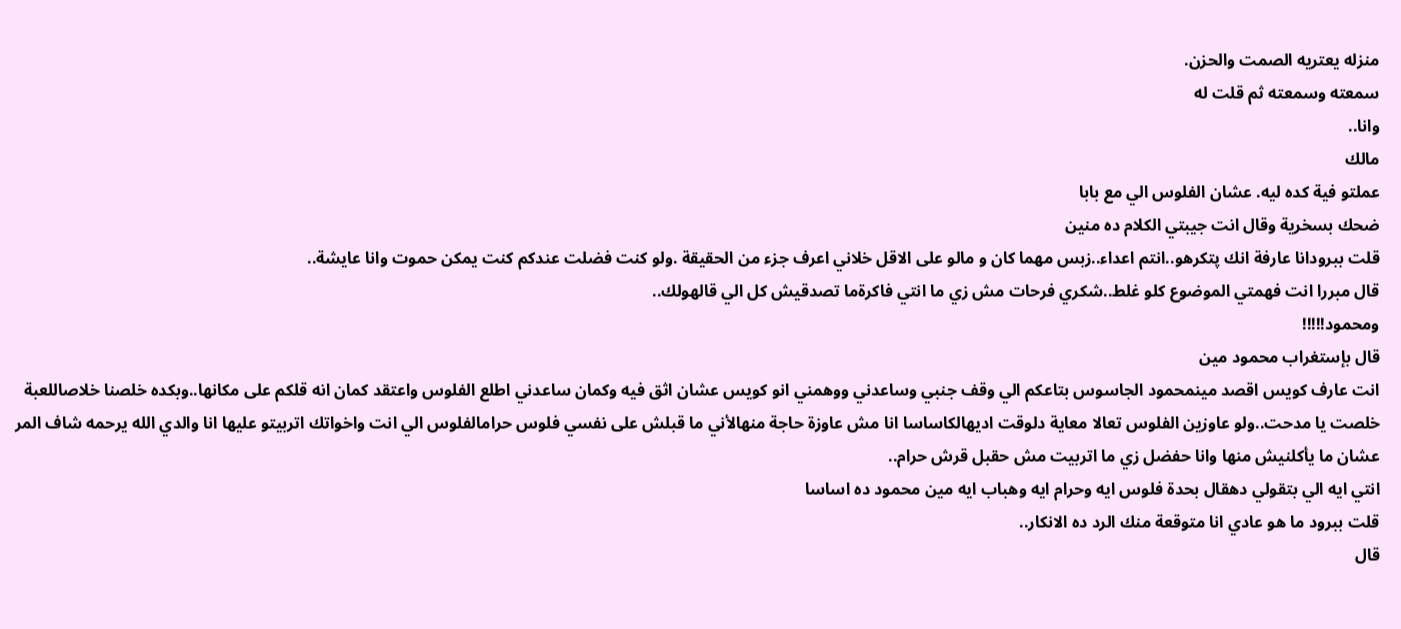منزله يعتريه الصمت والحزن.
سمعته وسمعته ثم قلت له
وانا..
مالك
عملتو فية كده ليه. عشان الفلوس الي مع بابا
ضحك بسخرية وقال انت جيبتي الكلام ده منين
قلت ببرودانا عارفة انك پتكرهو..انتم اعداء..زبس مهما كان و مالو على الاقل خلاني اعرف جزء من الحقيقة .ولو كنت فضلت عندكم كنت يمكن حموت وانا عايشة..
قال مبررا انت فهمتي الموضوع كلو غلط..شكري فرحات مش زي ما انتي فاكرةما تصدقيش كل الي قالهولك..
ومحمود!!!!!
قال بإستغراب محمود مين
انت عارف كويس اقصد مينمحمود الجاسوس بتاعكم الي وقف جنبي وساعدني ووهمني انو كويس عشان اثق فيه وكمان ساعدني اطلع الفلوس واعتقد كمان انه قلكم على مكانها..وبكده خلصنا خلاصاللعبة خلصت يا مدحت..ولو عاوزين الفلوس تعالا معاية دلوقت اديهالكاساسا انا مش عاوزة حاجة منهالأني ما قبلش على نفسي فلوس حرامالفلوس الي انت واخواتك اتربيتو عليها انا والدي الله يرحمه شاف المر عشان ما يأكلنيش منها وانا حفضل زي ما اتربيت مش حقبل قرش حرام..
انتي ايه الي بتقولي دهقال بحدة فلوس ايه وحرام ايه وهباب ايه مين محمود ده اساسا
قلت ببرود ما هو عادي انا متوقعة منك الرد ده الانكار..
قال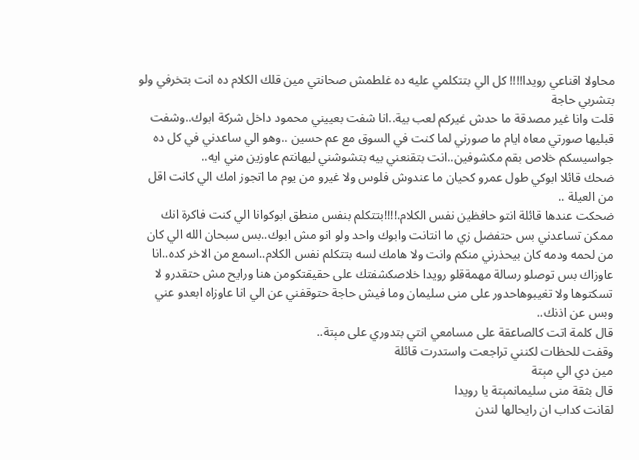محاولا اقناعي رويدا!!!! كل الي بتتكلمي عليه ده غلطمش صحانتي مين قلك الكلام ده انت بتخرفي ولو بتشربي حاجة
قلت وانا غير مصدقة ما حدش غيركم لعب بية..انا شفت بعييني محمود داخل شركة ابوك..وشفت قبليها صورتي معاه ايام ما صورني لما كنت في السوق مع عم حسين ..وهو الي ساعدني في كل ده جواسيسكم خلاص بقم مكشوفين..انت بتقنعني بيه بتشوشني ليهانتم عاوزين مني ايه..
ضحك قائلا ابوكي طول عمرو كحيان ما عندوش فلوس ولا غيرو من يوم ما اتجوز امك الي كانت اقل من العيلة ..
ضحكت عندها قائلة انتو حافظين نفس الكلام.!!!!بتتكلم بنفس منطق ابوكوانا الي كنت فاكرة انك ممكن تساعدني بس حتفضل زي ما انتانت وابوك واحد ولو انو مش ابوك..بس سبحان الله الي كان من لحمه ودمه كان بيحذرني منكم وانت ولا هامك لسه بتتكلم نفس الكلام..اسمع من الاخر كده..انا عاوزاك بس توصلو رسالة مهمةقلو رويدا خلاصكشفتك على حقيقتكومن هنا ورايح مش حتقدرو لا تسكتوها ولا تغيبوهاحدور على منى سليمان وما فيش حاجة حتوقفني عن الي انا عاوزاه ابعدو عني وبس عن اذنك..
قال كلمة اتت كالصاعقة على مسامعي انتي بتدوري على مېتة..
وقفت للحظات لكنني تراجعت واستدرت قائلة
مين دي الي مېتة
قال بثقة منى سليمانمېتة يا رويدا
لقانت كداب ان رايحالها لندن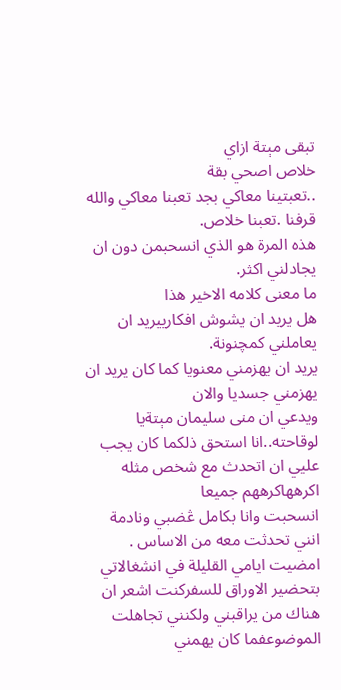تبقى مېتة ازاي
خلاص اصحي بقة
..تعبتينا معاكي بجد تعبنا معاكي والله قرفنا .تعبنا خلاص.
هذه المرة هو الذي انسحبمن دون ان يجادلني اكثر.
ما معنى كلامه الاخير هذا
هل يريد ان يشوش افكارييريد ان يعاملني كمچنونة.
يريد ان يهزمني معنويا كما كان يريد ان يهزمني جسديا والان
ويدعي ان منى سليمان مېتةيا لوقاحته..انا استحق ذلكما كان يجب عليي ان اتحدث مع شخص مثله اكرههاكرههم جميعا
انسحبت وانا بكامل ڠضبي ونادمة انني تحدثت معه من الاساس .
امضيت ايامي القليلة في انشغالاتي بتحضير الاوراق للسفركنت اشعر ان هناك من يراقبني ولكنني تجاهلت الموضوعفما كان يهمني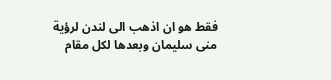فقط هو ان اذهب الى لندن لرؤية منى سليمان وبعدها لكل مقام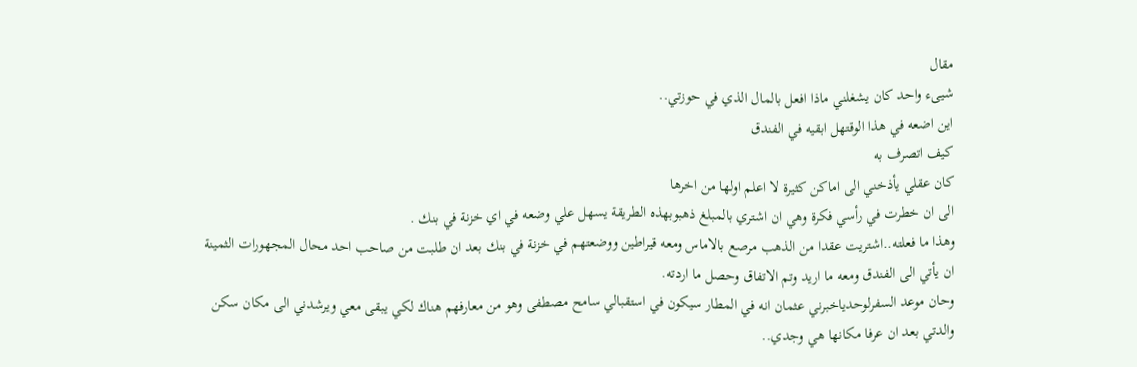مقال
شيىء واحد كان يشغلني ماذا افعل بالمال الذي في حوزتي..
اين اضعه في هذا الوقتهل ابقيه في الفندق
كيف اتصرف به
كان عقلي يأذخني الى اماكن كثيرة لا اعلم اولها من اخرها
الى ان خطرت في رأسي فكرة وهي ان اشتري بالمبلغ ذهبوبهذه الطريقة يسهل علي وضعه في اي خزنة في بنك .
وهذا ما فعلته..اشتريت عقدا من الذهب مرصع بالاماس ومعه قيراطين ووضعتهم في خزنة في بنك بعد ان طلبت من صاحب احد محال المجهورات الثمينة ان يأتي الى الفندق ومعه ما اريد وتم الاتفاق وحصل ما اردته.
وحان موعد السفرلوحدياخبرني عثمان انه في المطار سيكون في استقبالي سامح مصطفى وهو من معارفهم هناك لكي يبقى معي ويرشدني الى مكان سكن والدتي بعد ان عرفا مكانها هي وجدي..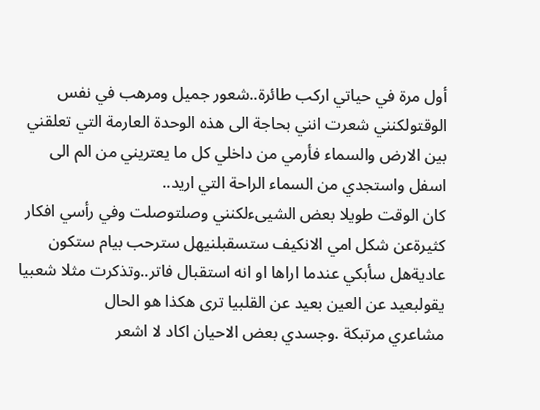أول مرة في حياتي اركب طائرة..شعور جميل ومرهب في نفس الوقتولكنني شعرت انني بحاجة الى هذه الوحدة العارمة التي تعلقني بين الارض والسماء فأرمي من داخلي كل ما يعتريني من الم الى اسفل واستجدي من السماء الراحة التي اريد..
كان الوقت طويلا بعض الشيىءلكنني وصلتوصلت وفي رأسي افكار كثيرةعن شكل امي الانكيف ستسقبلنيهل سترحب بيام ستكون عاديةهل سأبكي عندما اراها او انه استقبال فاتر..وتذكرت مثلا شعبيا يقولبعيد عن العين بعيد عن القلبيا ترى هكذا هو الحال
مشاعري مرتبكة .وجسدي بعض الاحيان اكاد لا اشعر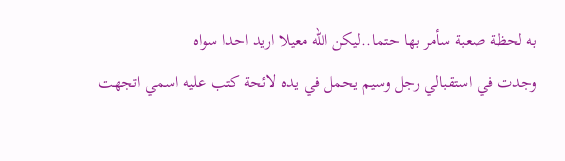به لحظة صعبة سأمر بها حتما..ليكن الله معيلا اريد احدا سواه
وجدت في استقبالي رجل وسيم يحمل في يده لائحة كتب عليه اسمي اتجهت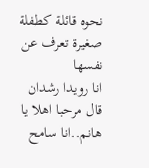نحوه قائلة كطفلة صغيرة تعرف عن نفسها
انا رويدا رشدان
قال مرحبا اهلا يا هانم..انا سامح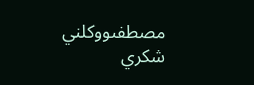مصطفىووكلني شكري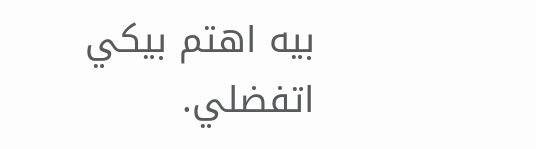بيه اهتم بيكي اتفضلي.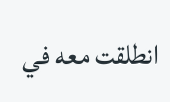انطلقت معه في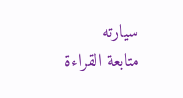سيارته
متابعة القراءة